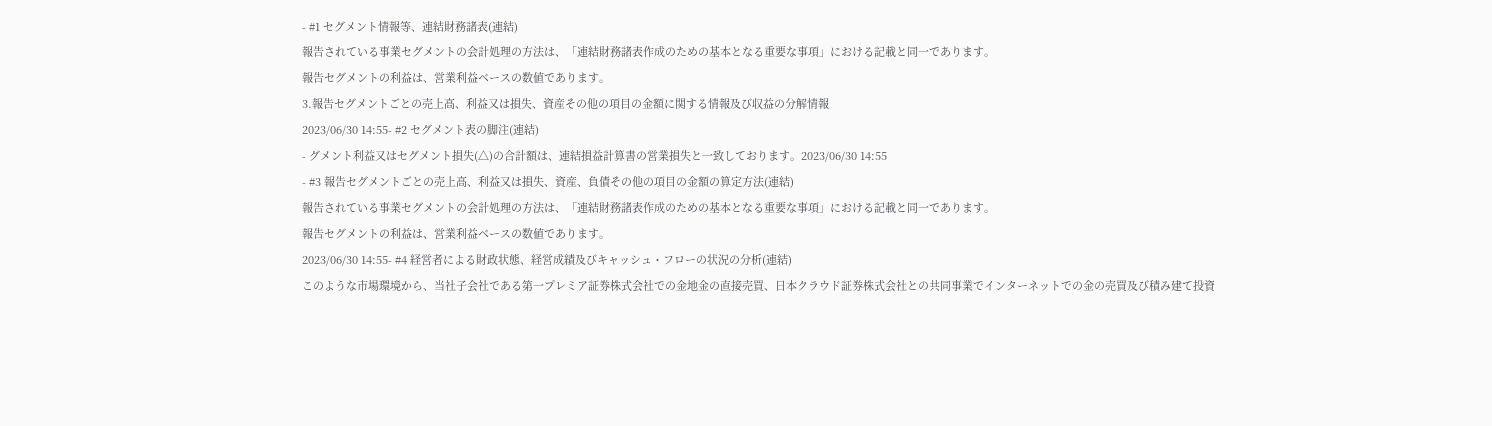- #1 セグメント情報等、連結財務諸表(連結)
報告されている事業セグメントの会計処理の方法は、「連結財務諸表作成のための基本となる重要な事項」における記載と同一であります。
報告セグメントの利益は、営業利益ベースの数値であります。
3.報告セグメントごとの売上高、利益又は損失、資産その他の項目の金額に関する情報及び収益の分解情報
2023/06/30 14:55- #2 セグメント表の脚注(連結)
- グメント利益又はセグメント損失(△)の合計額は、連結損益計算書の営業損失と一致しております。2023/06/30 14:55
- #3 報告セグメントごとの売上高、利益又は損失、資産、負債その他の項目の金額の算定方法(連結)
報告されている事業セグメントの会計処理の方法は、「連結財務諸表作成のための基本となる重要な事項」における記載と同一であります。
報告セグメントの利益は、営業利益ベースの数値であります。
2023/06/30 14:55- #4 経営者による財政状態、経営成績及びキャッシュ・フローの状況の分析(連結)
このような市場環境から、当社子会社である第一プレミア証券株式会社での金地金の直接売買、日本クラウド証券株式会社との共同事業でインターネットでの金の売買及び積み建て投資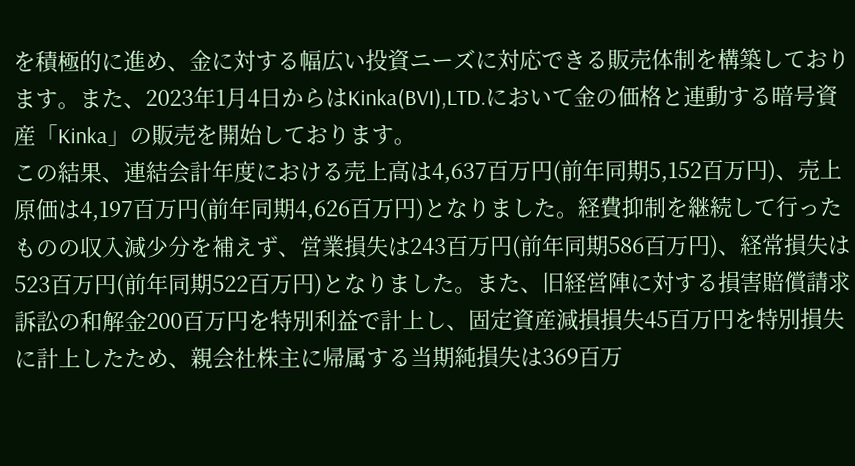を積極的に進め、金に対する幅広い投資ニーズに対応できる販売体制を構築しております。また、2023年1月4日からはKinka(BVI),LTD.において金の価格と連動する暗号資産「Kinka」の販売を開始しております。
この結果、連結会計年度における売上高は4,637百万円(前年同期5,152百万円)、売上原価は4,197百万円(前年同期4,626百万円)となりました。経費抑制を継続して行ったものの収入減少分を補えず、営業損失は243百万円(前年同期586百万円)、経常損失は523百万円(前年同期522百万円)となりました。また、旧経営陣に対する損害賠償請求訴訟の和解金200百万円を特別利益で計上し、固定資産減損損失45百万円を特別損失に計上したため、親会社株主に帰属する当期純損失は369百万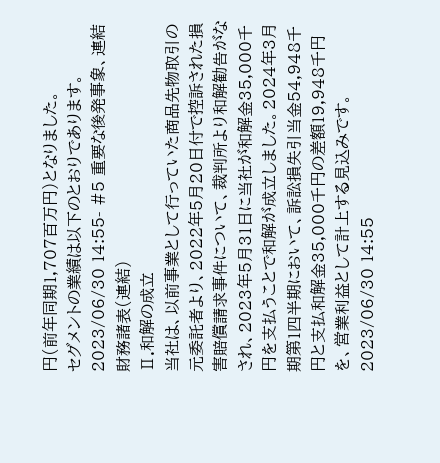円(前年同期1,707百万円)となりました。
セグメントの業績は以下のとおりであります。
2023/06/30 14:55- #5 重要な後発事象、連結財務諸表(連結)
Ⅱ.和解の成立
当社は、以前事業として行っていた商品先物取引の元委託者より、2022年5月20日付で控訴された損害賠償請求事件について、裁判所より和解勧告がなされ、2023年5月31日に当社が和解金35,000千円を支払うことで和解が成立しました。2024年3月期第1四半期において、訴訟損失引当金54,948千円と支払和解金35,000千円の差額19,948千円を、営業利益として計上する見込みです。
2023/06/30 14:55